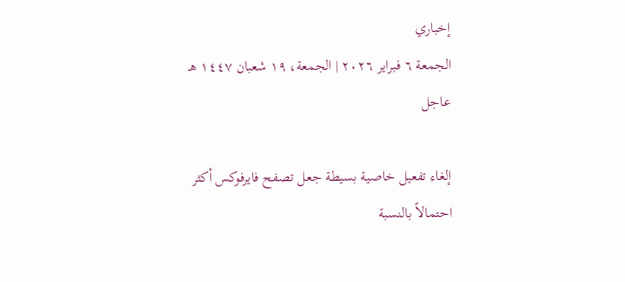إخباري
الجمعة ٦ فبراير ٢٠٢٦ | الجمعة، ١٩ شعبان ١٤٤٧ هـ
عاجل

إلغاء تفعيل خاصية بسيطة جعل تصفح فايرفوكس أكثر احتمالاً بالنسبة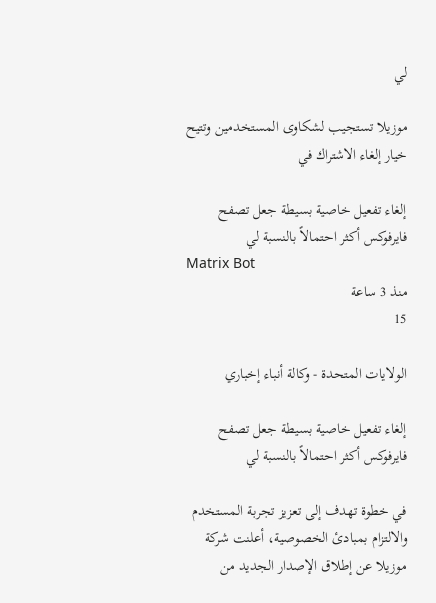لي

موزيلا تستجيب لشكاوى المستخدمين وتتيح خيار إلغاء الاشتراك في

إلغاء تفعيل خاصية بسيطة جعل تصفح فايرفوكس أكثر احتمالاً بالنسبة لي
Matrix Bot
منذ 3 ساعة
15

الولايات المتحدة - وكالة أنباء إخباري

إلغاء تفعيل خاصية بسيطة جعل تصفح فايرفوكس أكثر احتمالاً بالنسبة لي

في خطوة تهدف إلى تعزيز تجربة المستخدم والالتزام بمبادئ الخصوصية، أعلنت شركة موزيلا عن إطلاق الإصدار الجديد من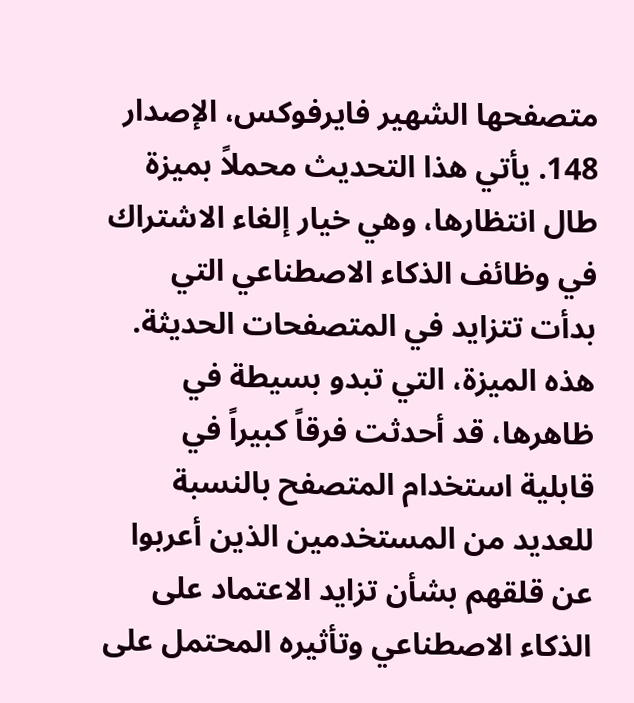متصفحها الشهير فايرفوكس، الإصدار 148. يأتي هذا التحديث محملاً بميزة طال انتظارها، وهي خيار إلغاء الاشتراك في وظائف الذكاء الاصطناعي التي بدأت تتزايد في المتصفحات الحديثة. هذه الميزة، التي تبدو بسيطة في ظاهرها، قد أحدثت فرقاً كبيراً في قابلية استخدام المتصفح بالنسبة للعديد من المستخدمين الذين أعربوا عن قلقهم بشأن تزايد الاعتماد على الذكاء الاصطناعي وتأثيره المحتمل على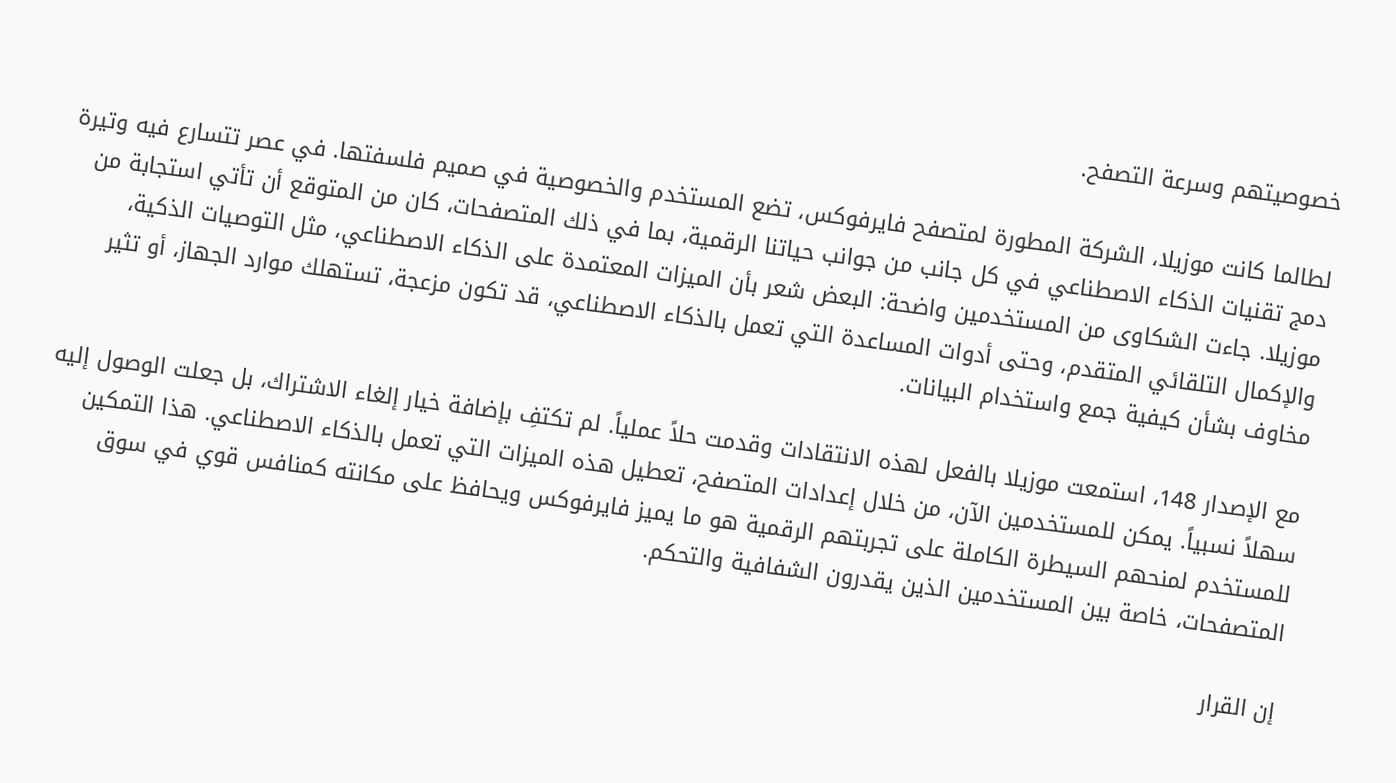خصوصيتهم وسرعة التصفح.

لطالما كانت موزيلا، الشركة المطورة لمتصفح فايرفوكس، تضع المستخدم والخصوصية في صميم فلسفتها. في عصر تتسارع فيه وتيرة دمج تقنيات الذكاء الاصطناعي في كل جانب من جوانب حياتنا الرقمية، بما في ذلك المتصفحات، كان من المتوقع أن تأتي استجابة من موزيلا. جاءت الشكاوى من المستخدمين واضحة: البعض شعر بأن الميزات المعتمدة على الذكاء الاصطناعي، مثل التوصيات الذكية، والإكمال التلقائي المتقدم، وحتى أدوات المساعدة التي تعمل بالذكاء الاصطناعي، قد تكون مزعجة، تستهلك موارد الجهاز، أو تثير مخاوف بشأن كيفية جمع واستخدام البيانات.

مع الإصدار 148، استمعت موزيلا بالفعل لهذه الانتقادات وقدمت حلاً عملياً. لم تكتفِ بإضافة خيار إلغاء الاشتراك، بل جعلت الوصول إليه سهلاً نسبياً. يمكن للمستخدمين الآن، من خلال إعدادات المتصفح، تعطيل هذه الميزات التي تعمل بالذكاء الاصطناعي. هذا التمكين للمستخدم لمنحهم السيطرة الكاملة على تجربتهم الرقمية هو ما يميز فايرفوكس ويحافظ على مكانته كمنافس قوي في سوق المتصفحات، خاصة بين المستخدمين الذين يقدرون الشفافية والتحكم.

إن القرار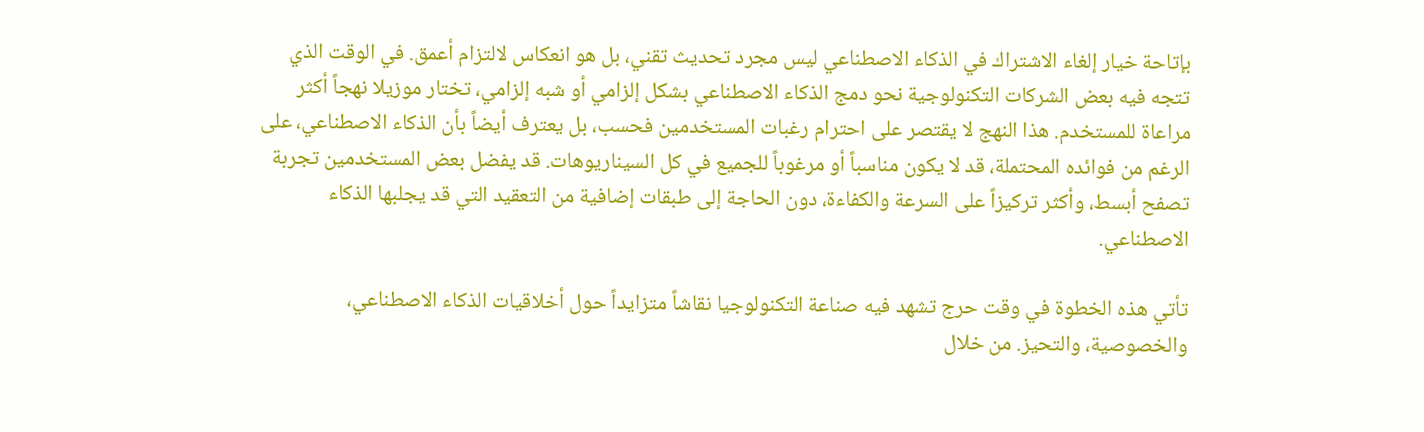بإتاحة خيار إلغاء الاشتراك في الذكاء الاصطناعي ليس مجرد تحديث تقني، بل هو انعكاس لالتزام أعمق. في الوقت الذي تتجه فيه بعض الشركات التكنولوجية نحو دمج الذكاء الاصطناعي بشكل إلزامي أو شبه إلزامي، تختار موزيلا نهجاً أكثر مراعاة للمستخدم. هذا النهج لا يقتصر على احترام رغبات المستخدمين فحسب، بل يعترف أيضاً بأن الذكاء الاصطناعي، على الرغم من فوائده المحتملة، قد لا يكون مناسباً أو مرغوباً للجميع في كل السيناريوهات. قد يفضل بعض المستخدمين تجربة تصفح أبسط، وأكثر تركيزاً على السرعة والكفاءة، دون الحاجة إلى طبقات إضافية من التعقيد التي قد يجلبها الذكاء الاصطناعي.

تأتي هذه الخطوة في وقت حرج تشهد فيه صناعة التكنولوجيا نقاشاً متزايداً حول أخلاقيات الذكاء الاصطناعي، والخصوصية، والتحيز. من خلال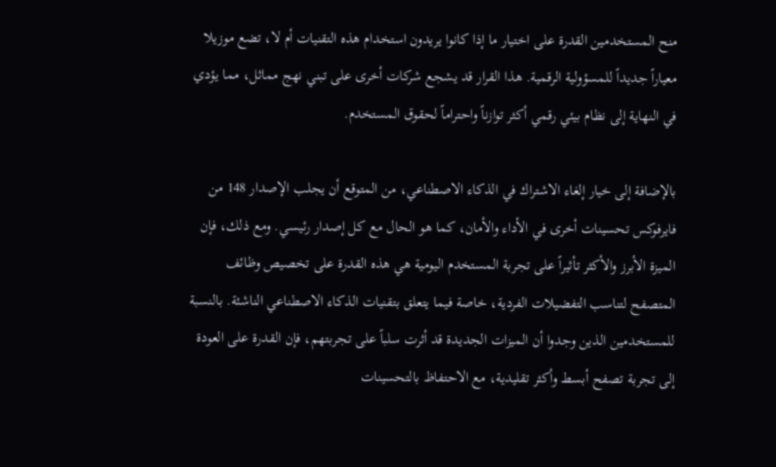منح المستخدمين القدرة على اختيار ما إذا كانوا يريدون استخدام هذه التقنيات أم لا، تضع موزيلا معياراً جديداً للمسؤولية الرقمية. هذا القرار قد يشجع شركات أخرى على تبني نهج مماثل، مما يؤدي في النهاية إلى نظام بيئي رقمي أكثر توازناً واحتراماً لحقوق المستخدم.

بالإضافة إلى خيار إلغاء الاشتراك في الذكاء الاصطناعي، من المتوقع أن يجلب الإصدار 148 من فايرفوكس تحسينات أخرى في الأداء والأمان، كما هو الحال مع كل إصدار رئيسي. ومع ذلك، فإن الميزة الأبرز والأكثر تأثيراً على تجربة المستخدم اليومية هي هذه القدرة على تخصيص وظائف المتصفح لتناسب التفضيلات الفردية، خاصة فيما يتعلق بتقنيات الذكاء الاصطناعي الناشئة. بالنسبة للمستخدمين الذين وجدوا أن الميزات الجديدة قد أثرت سلباً على تجربتهم، فإن القدرة على العودة إلى تجربة تصفح أبسط وأكثر تقليدية، مع الاحتفاظ بالتحسينات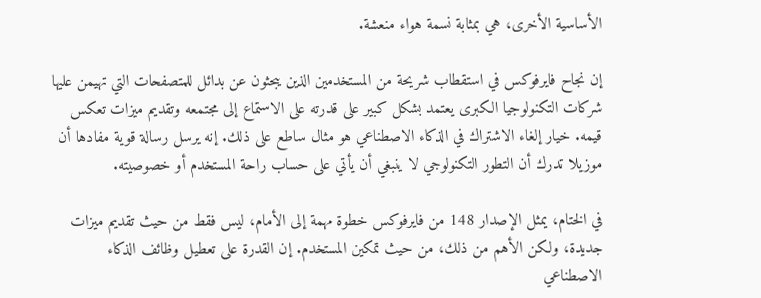الأساسية الأخرى، هي بمثابة نسمة هواء منعشة.

إن نجاح فايرفوكس في استقطاب شريحة من المستخدمين الذين يبحثون عن بدائل للمتصفحات التي تهيمن عليها شركات التكنولوجيا الكبرى يعتمد بشكل كبير على قدرته على الاستماع إلى مجتمعه وتقديم ميزات تعكس قيمه. خيار إلغاء الاشتراك في الذكاء الاصطناعي هو مثال ساطع على ذلك. إنه يرسل رسالة قوية مفادها أن موزيلا تدرك أن التطور التكنولوجي لا ينبغي أن يأتي على حساب راحة المستخدم أو خصوصيته.

في الختام، يمثل الإصدار 148 من فايرفوكس خطوة مهمة إلى الأمام، ليس فقط من حيث تقديم ميزات جديدة، ولكن الأهم من ذلك، من حيث تمكين المستخدم. إن القدرة على تعطيل وظائف الذكاء الاصطناعي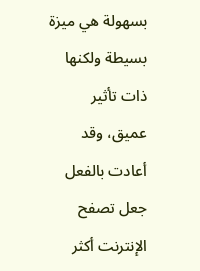بسهولة هي ميزة بسيطة ولكنها ذات تأثير عميق، وقد أعادت بالفعل جعل تصفح الإنترنت أكثر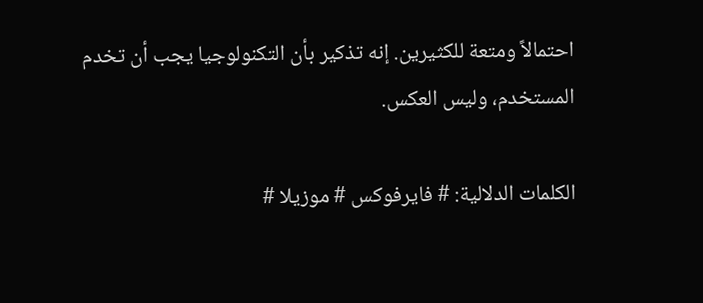احتمالاً ومتعة للكثيرين. إنه تذكير بأن التكنولوجيا يجب أن تخدم المستخدم، وليس العكس.

الكلمات الدلالية: # فايرفوكس # موزيلا #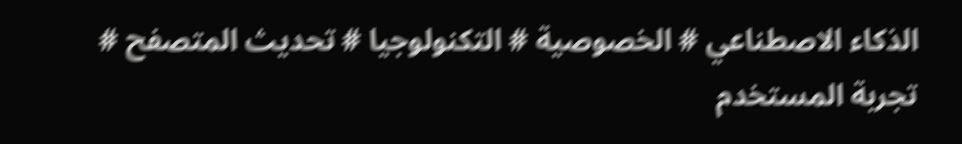الذكاء الاصطناعي # الخصوصية # التكنولوجيا # تحديث المتصفح # تجربة المستخدم